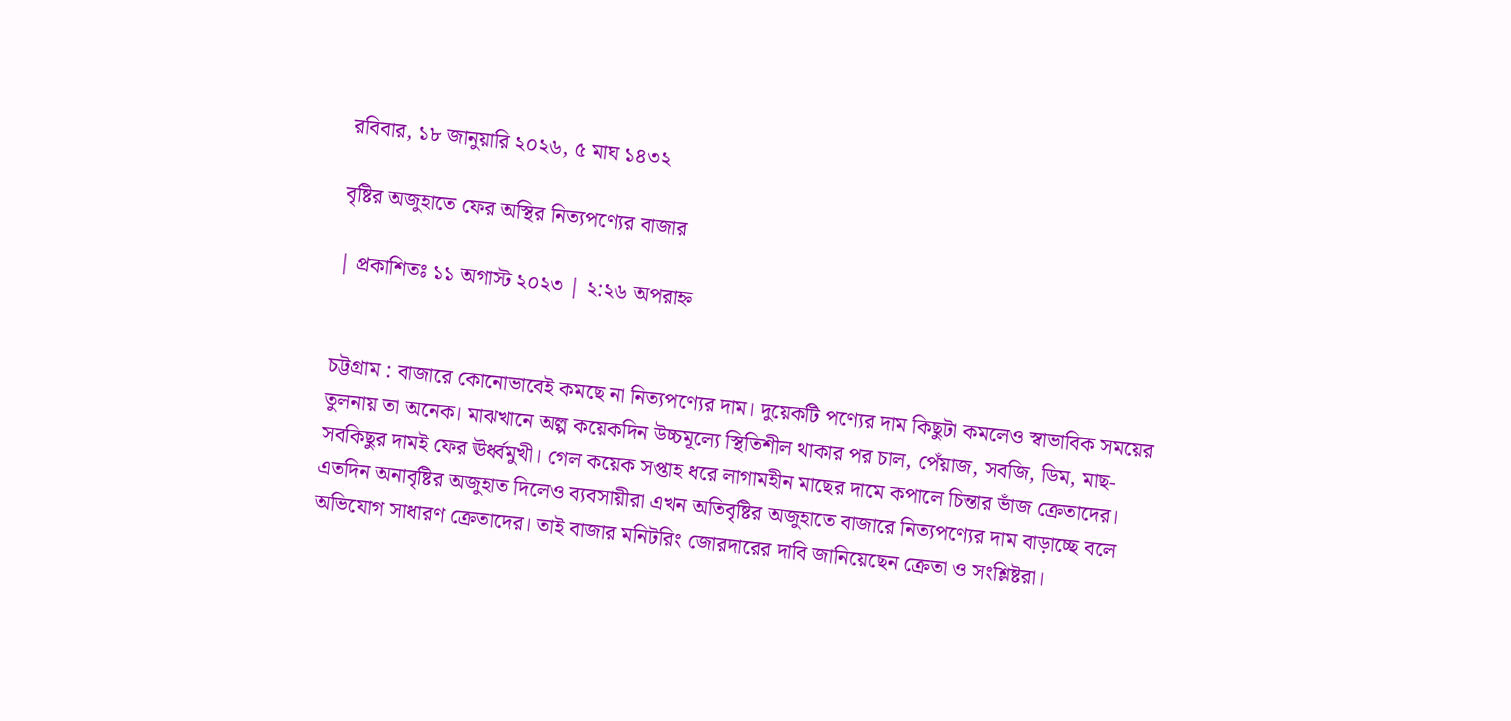রবিবার, ১৮ জানুয়ারি ২০২৬, ৫ মাঘ ১৪৩২

বৃষ্টির অজুহাতে ফের অস্থির নিত্যপণ্যের বাজার

| প্রকাশিতঃ ১১ অগাস্ট ২০২৩ | ২:২৬ অপরাহ্ন


চট্টগ্রাম : বাজারে কোনোভাবেই কমছে না নিত্যপণ্যের দাম। দুয়েকটি পণ্যের দাম কিছুটা কমলেও স্বাভাবিক সময়ের তুলনায় তা অনেক। মাঝখানে অল্প কয়েকদিন উচ্চমূল্যে স্থিতিশীল থাকার পর চাল, পেঁয়াজ, সবজি, ডিম, মাছ- সবকিছুর দামই ফের ঊর্ধ্বমুখী। গেল কয়েক সপ্তাহ ধরে লাগামহীন মাছের দামে কপালে চিন্তার ভাঁজ ক্রেতাদের। এতদিন অনাবৃষ্টির অজুহাত দিলেও ব্যবসায়ীরা এখন অতিবৃষ্টির অজুহাতে বাজারে নিত্যপণ্যের দাম বাড়াচ্ছে বলে অভিযোগ সাধারণ ক্রেতাদের। তাই বাজার মনিটরিং জোরদারের দাবি জানিয়েছেন ক্রেতা ও সংশ্লিষ্টরা।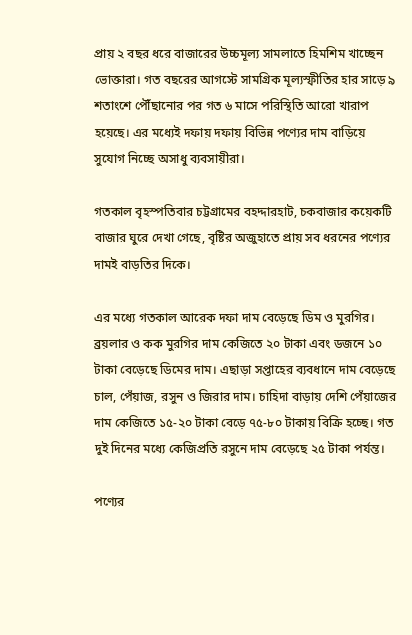প্রায় ২ বছর ধরে বাজারের উচ্চমূল্য সামলাতে হিমশিম খাচ্ছেন ভোক্তারা। গত বছরের আগস্টে সামগ্রিক মূল্যস্ফীতির হার সাড়ে ৯ শতাংশে পৌঁছানোর পর গত ৬ মাসে পরিস্থিতি আরো খারাপ হয়েছে। এর মধ্যেই দফায় দফায় বিভিন্ন পণ্যের দাম বাড়িয়ে সুযোগ নিচ্ছে অসাধু ব্যবসায়ীরা।

গতকাল বৃহস্পতিবার চট্টগ্রামের বহদ্দারহাট, চকবাজার কয়েকটি বাজার ঘুরে দেখা গেছে, বৃষ্টির অজুহাতে প্রায় সব ধরনের পণ্যের দামই বাড়তির দিকে।

এর মধ্যে গতকাল আরেক দফা দাম বেড়েছে ডিম ও মুরগির। ব্রয়লার ও কক মুরগির দাম কেজিতে ২০ টাকা এবং ডজনে ১০ টাকা বেড়েছে ডিমের দাম। এছাড়া সপ্তাহের ব্যবধানে দাম বেড়েছে চাল, পেঁয়াজ, রসুন ও জিরার দাম। চাহিদা বাড়ায় দেশি পেঁয়াজের দাম কেজিতে ১৫-২০ টাকা বেড়ে ৭৫-৮০ টাকায় বিক্রি হচ্ছে। গত দুই দিনের মধ্যে কেজিপ্রতি রসুনে দাম বেড়েছে ২৫ টাকা পর্যন্ত।

পণ্যের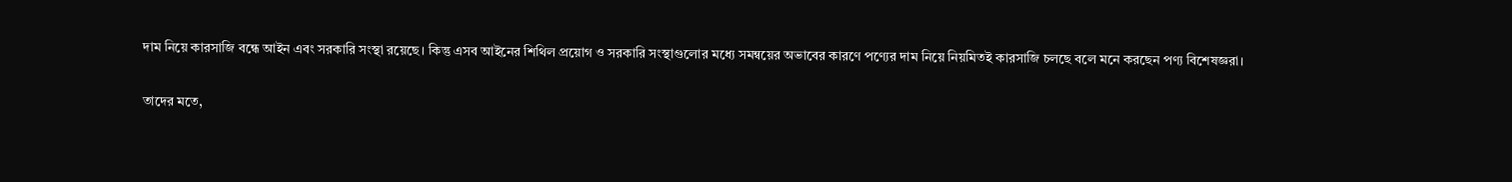দাম নিয়ে কারসাজি বন্ধে আইন এবং সরকারি সংস্থা রয়েছে। কিন্তু এসব আইনের শিথিল প্রয়োগ ও সরকারি সংস্থাগুলোর মধ্যে সমন্বয়ের অভাবের কারণে পণ্যের দাম নিয়ে নিয়মিতই কারসাজি চলছে বলে মনে করছেন পণ্য বিশেষজ্ঞরা।

তাদের মতে,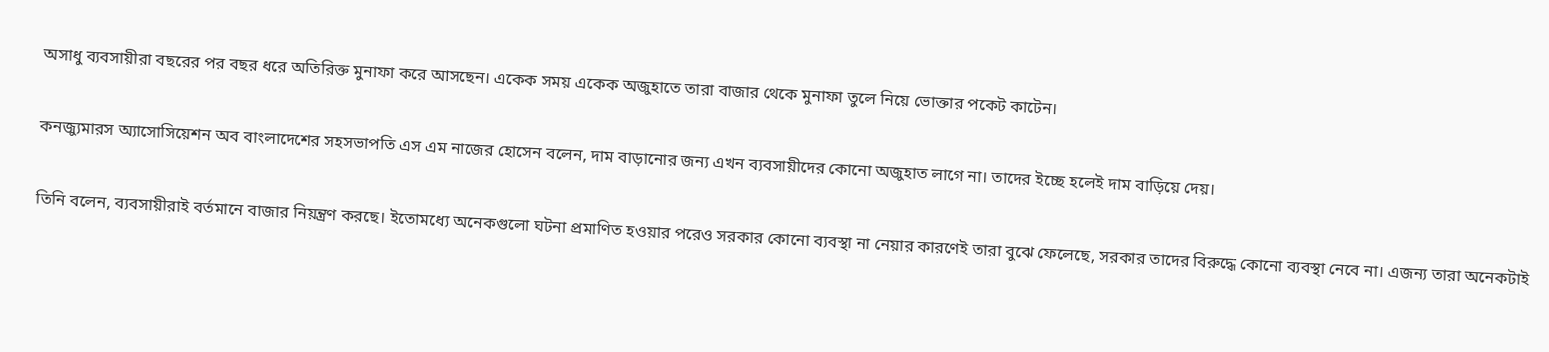অসাধু ব্যবসায়ীরা বছরের পর বছর ধরে অতিরিক্ত মুনাফা করে আসছেন। একেক সময় একেক অজুহাতে তারা বাজার থেকে মুনাফা তুলে নিয়ে ভোক্তার পকেট কাটেন।

কনজ্যুমারস অ্যাসোসিয়েশন অব বাংলাদেশের সহসভাপতি এস এম নাজের হোসেন বলেন, দাম বাড়ানোর জন্য এখন ব্যবসায়ীদের কোনো অজুহাত লাগে না। তাদের ইচ্ছে হলেই দাম বাড়িয়ে দেয়।

তিনি বলেন, ব্যবসায়ীরাই বর্তমানে বাজার নিয়ন্ত্রণ করছে। ইতোমধ্যে অনেকগুলো ঘটনা প্রমাণিত হওয়ার পরেও সরকার কোনো ব্যবস্থা না নেয়ার কারণেই তারা বুঝে ফেলেছে, সরকার তাদের বিরুদ্ধে কোনো ব্যবস্থা নেবে না। এজন্য তারা অনেকটাই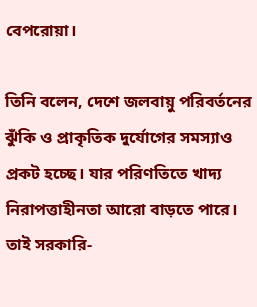বেপরোয়া।

তিনি বলেন, দেশে জলবায়ু পরিবর্তনের ঝুঁকি ও প্রাকৃতিক দুর্যোগের সমস্যাও প্রকট হচ্ছে। যার পরিণতিতে খাদ্য নিরাপত্তাহীনতা আরো বাড়তে পারে। তাই সরকারি-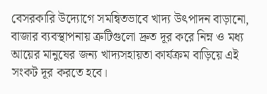বেসরকারি উদ্যোগে সমন্বিতভাবে খাদ্য উৎপাদন বাড়ানো, বাজার ব্যবস্থাপনায় ত্রুটিগুলো দ্রুত দূর করে নিম্ন ও মধ্য আয়ের মানুষের জন্য খাদ্যসহায়তা কার্যক্রম বাড়িয়ে এই সংকট দূর করতে হবে।